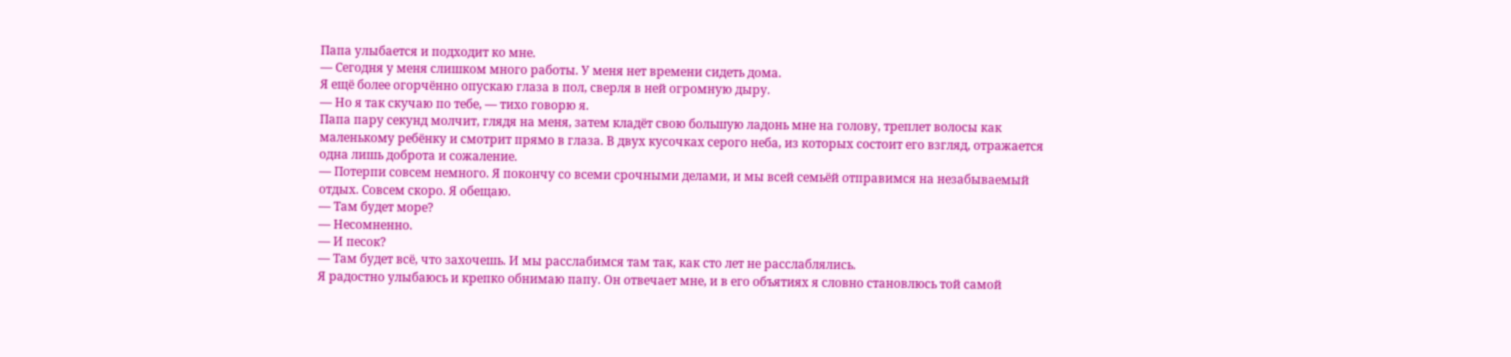Папа улыбается и подходит ко мне.
— Сегодня у меня слишком много работы. У меня нет времени сидеть дома.
Я ещё более огорчённо опускаю глаза в пол, сверля в ней огромную дыру.
— Но я так скучаю по тебе, — тихо говорю я.
Папа пару секунд молчит, глядя на меня, затем кладёт свою большую ладонь мне на голову, треплет волосы как маленькому ребёнку и смотрит прямо в глаза. В двух кусочках серого неба, из которых состоит его взгляд, отражается одна лишь доброта и сожаление.
— Потерпи совсем немного. Я покончу со всеми срочными делами, и мы всей семьёй отправимся на незабываемый отдых. Совсем скоро. Я обещаю.
— Там будет море?
— Несомненно.
— И песок?
— Там будет всё, что захочешь. И мы расслабимся там так, как сто лет не расслаблялись.
Я радостно улыбаюсь и крепко обнимаю папу. Он отвечает мне, и в его объятиях я словно становлюсь той самой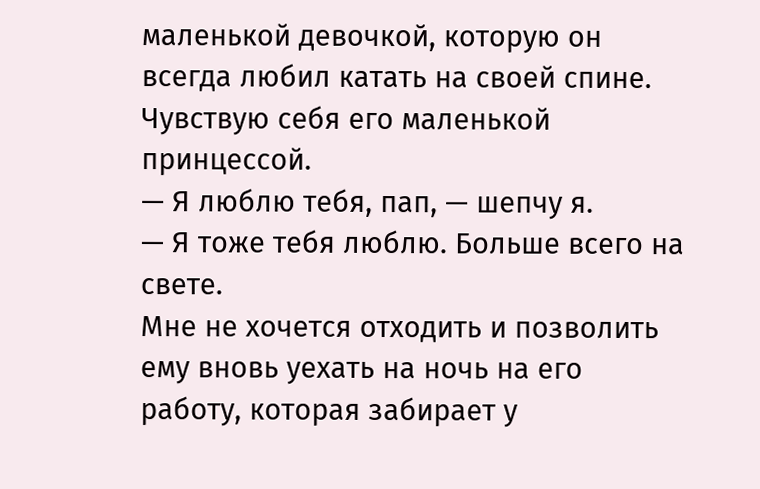маленькой девочкой, которую он всегда любил катать на своей спине. Чувствую себя его маленькой принцессой.
— Я люблю тебя, пап, — шепчу я.
— Я тоже тебя люблю. Больше всего на свете.
Мне не хочется отходить и позволить ему вновь уехать на ночь на его работу, которая забирает у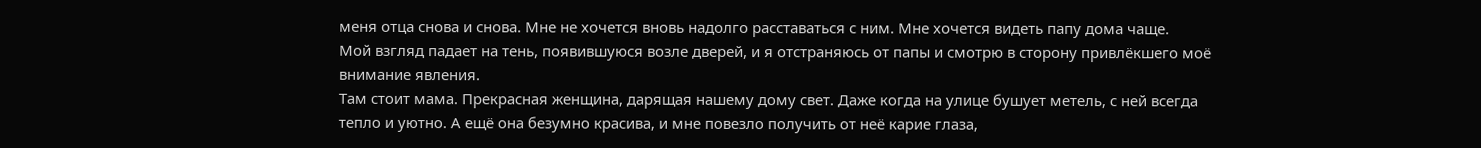меня отца снова и снова. Мне не хочется вновь надолго расставаться с ним. Мне хочется видеть папу дома чаще.
Мой взгляд падает на тень, появившуюся возле дверей, и я отстраняюсь от папы и смотрю в сторону привлёкшего моё внимание явления.
Там стоит мама. Прекрасная женщина, дарящая нашему дому свет. Даже когда на улице бушует метель, с ней всегда тепло и уютно. А ещё она безумно красива, и мне повезло получить от неё карие глаза,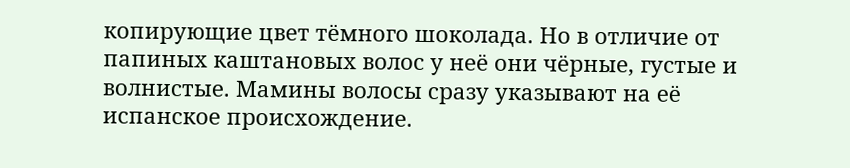копирующие цвет тёмного шоколада. Но в отличие от папиных каштановых волос у неё они чёрные, густые и волнистые. Мамины волосы сразу указывают на её испанское происхождение.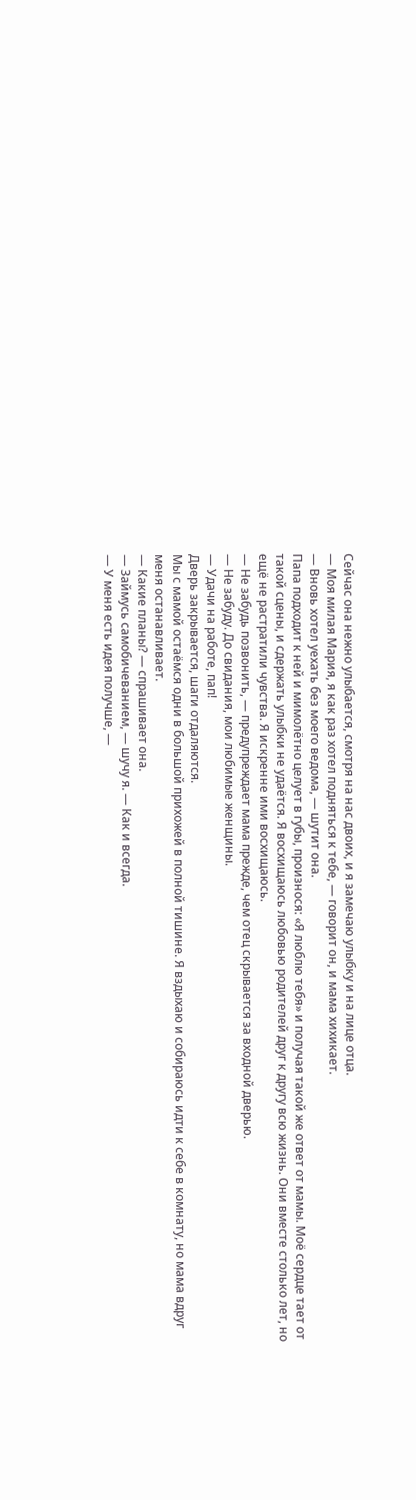Сейчас она нежно улыбается, смотря на нас двоих, и я замечаю улыбку и на лице отца.
— Моя милая Мария, я как раз хотел подняться к тебе, — говорит он, и мама хихикает.
— Вновь хотел уехать без моего ведома, — шутит она.
Папа подходит к ней и мимолётно целует в губы, произнося: «Я люблю тебя» и получая такой же ответ от мамы. Моё сердце тает от такой сцены, и сдержать улыбки не удаётся. Я восхищаюсь любовью родителей друг к другу всю жизнь. Они вместе столько лет, но ещё не растратили чувства. Я искренне ими восхищаюсь.
— Не забудь позвонить, — предупреждает мама прежде, чем отец скрывается за входной дверью.
— Не забуду. До свидания, мои любимые женщины.
— Удачи на работе, пап!
Дверь закрывается, шаги отдаляются.
Мы с мамой остаёмся одни в большой прихожей в полной тишине. Я вздыхаю и собираюсь идти к себе в комнату, но мама вдруг меня останавливает.
— Какие планы? — спрашивает она.
— Займусь самобичеванием, — шучу я. — Как и всегда.
— У меня есть идея получше, —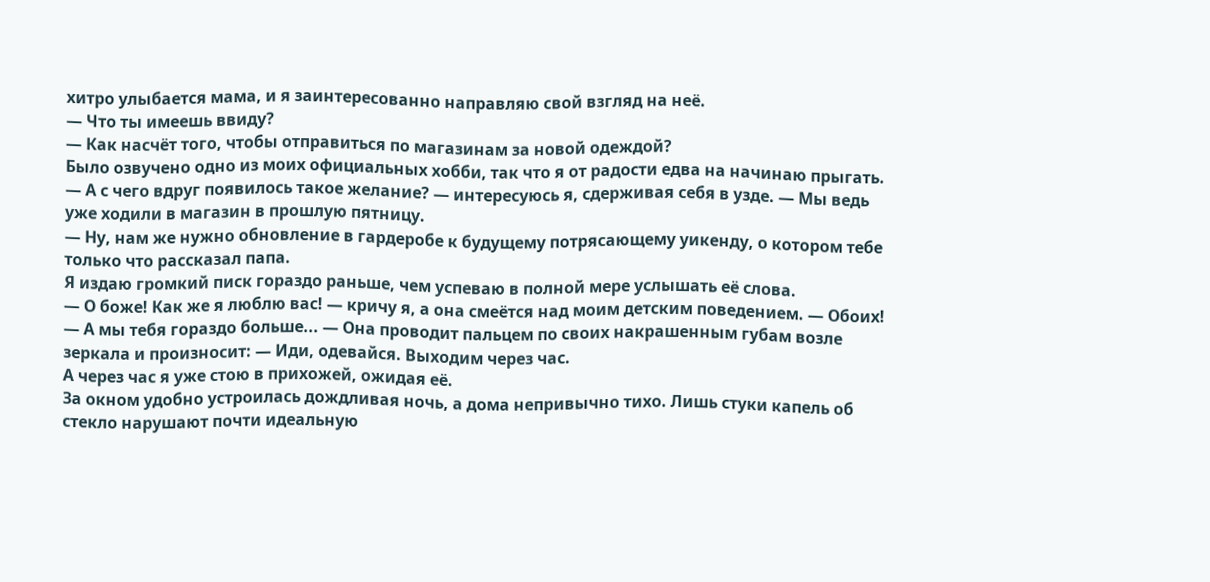хитро улыбается мама, и я заинтересованно направляю свой взгляд на неё.
— Что ты имеешь ввиду?
— Как насчёт того, чтобы отправиться по магазинам за новой одеждой?
Было озвучено одно из моих официальных хобби, так что я от радости едва на начинаю прыгать.
— А с чего вдруг появилось такое желание? — интересуюсь я, сдерживая себя в узде. — Мы ведь уже ходили в магазин в прошлую пятницу.
— Ну, нам же нужно обновление в гардеробе к будущему потрясающему уикенду, о котором тебе только что рассказал папа.
Я издаю громкий писк гораздо раньше, чем успеваю в полной мере услышать её слова.
— О боже! Как же я люблю вас! — кричу я, а она смеётся над моим детским поведением. — Обоих!
— А мы тебя гораздо больше... — Она проводит пальцем по своих накрашенным губам возле зеркала и произносит: — Иди, одевайся. Выходим через час.
А через час я уже стою в прихожей, ожидая её.
За окном удобно устроилась дождливая ночь, а дома непривычно тихо. Лишь стуки капель об стекло нарушают почти идеальную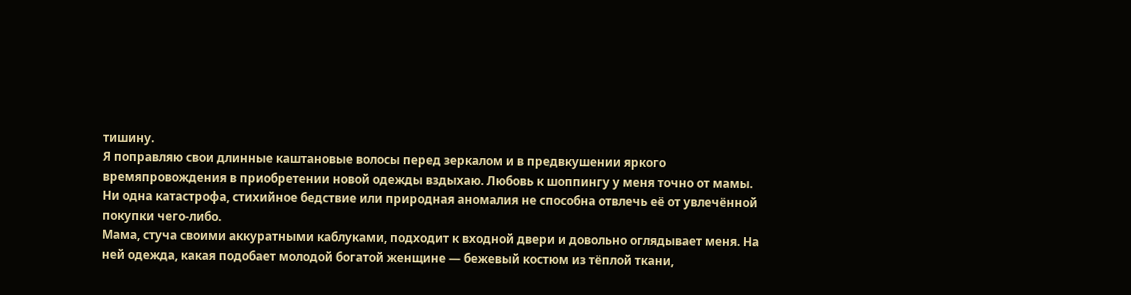тишину.
Я поправляю свои длинные каштановые волосы перед зеркалом и в предвкушении яркого времяпровождения в приобретении новой одежды вздыхаю. Любовь к шоппингу у меня точно от мамы. Ни одна катастрофа, стихийное бедствие или природная аномалия не способна отвлечь её от увлечённой покупки чего-либо.
Мама, стуча своими аккуратными каблуками, подходит к входной двери и довольно оглядывает меня. На ней одежда, какая подобает молодой богатой женщине — бежевый костюм из тёплой ткани,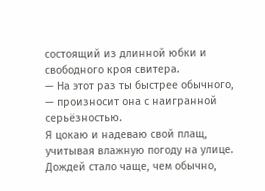состоящий из длинной юбки и свободного кроя свитера.
— На этот раз ты быстрее обычного, — произносит она с наигранной серьёзностью.
Я цокаю и надеваю свой плащ, учитывая влажную погоду на улице. Дождей стало чаще, чем обычно,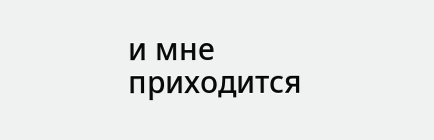и мне приходится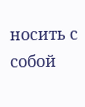носить с собой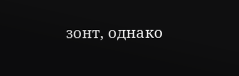зонт, однако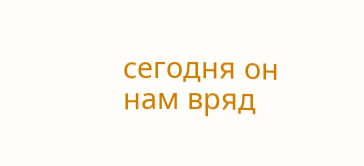сегодня он нам вряд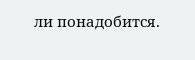ли понадобится.